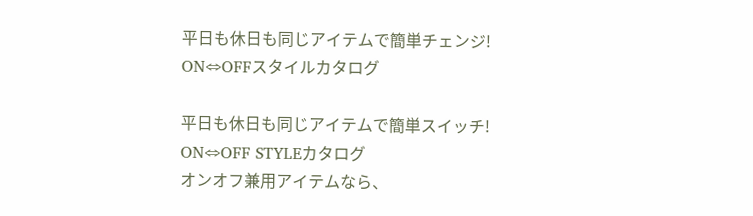平日も休日も同じアイテムで簡単チェンジ! ON⇔OFFスタイルカタログ

平日も休日も同じアイテムで簡単スイッチ!
ON⇔OFF STYLEカタログ
オンオフ兼用アイテムなら、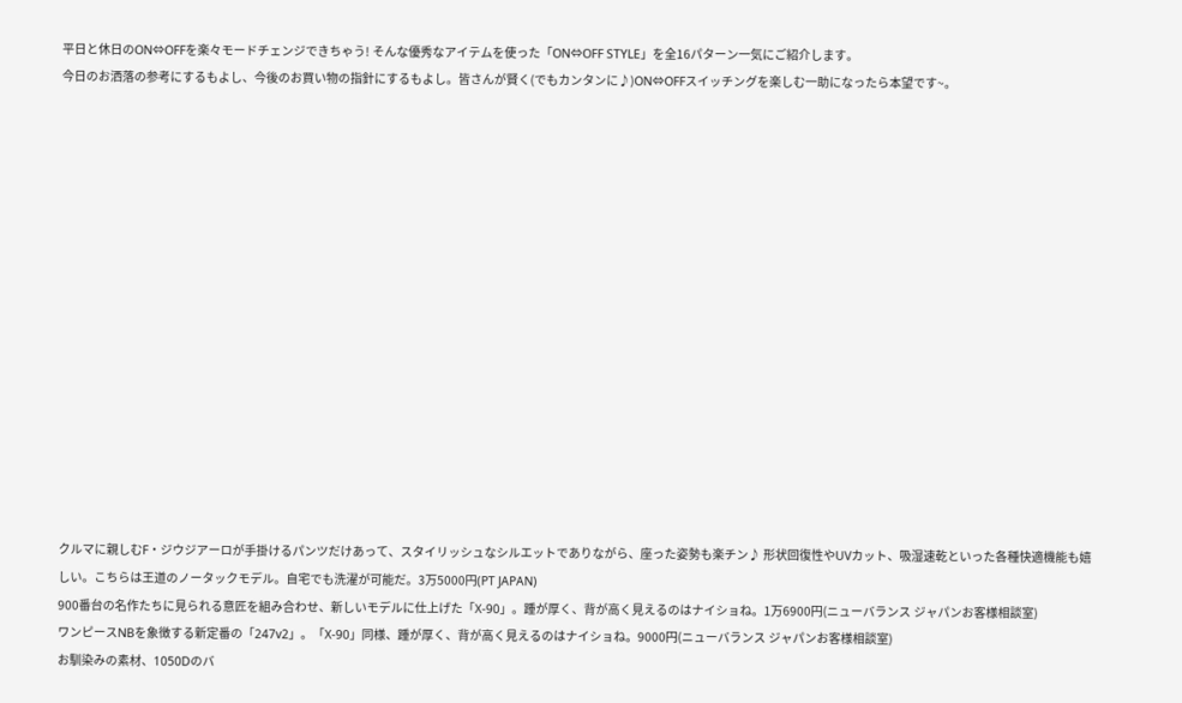平日と休日のON⇔OFFを楽々モードチェンジできちゃう! そんな優秀なアイテムを使った「ON⇔OFF STYLE」を全16パターン一気にご紹介します。
今日のお洒落の参考にするもよし、今後のお買い物の指針にするもよし。皆さんが賢く(でもカンタンに♪)ON⇔OFFスイッチングを楽しむ一助になったら本望です~。
















クルマに親しむF・ジウジアーロが手掛けるパンツだけあって、スタイリッシュなシルエットでありながら、座った姿勢も楽チン♪ 形状回復性やUVカット、吸湿速乾といった各種快適機能も嬉しい。こちらは王道のノータックモデル。自宅でも洗濯が可能だ。3万5000円(PT JAPAN)
900番台の名作たちに見られる意匠を組み合わせ、新しいモデルに仕上げた「X-90」。踵が厚く、背が高く見えるのはナイショね。1万6900円(ニューバランス ジャパンお客様相談室)
ワンピースNBを象徴する新定番の「247v2」。「X-90」同様、踵が厚く、背が高く見えるのはナイショね。9000円(ニューバランス ジャパンお客様相談室)
お馴染みの素材、1050Dのバ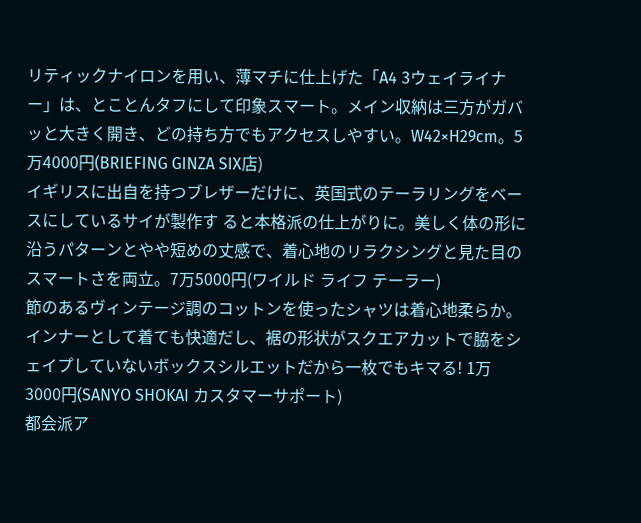リティックナイロンを用い、薄マチに仕上げた「A4 3ウェイライナー」は、とことんタフにして印象スマート。メイン収納は三方がガバッと大きく開き、どの持ち方でもアクセスしやすい。W42×H29cm。5万4000円(BRIEFING GINZA SIX店)
イギリスに出自を持つブレザーだけに、英国式のテーラリングをベースにしているサイが製作す ると本格派の仕上がりに。美しく体の形に沿うパターンとやや短めの丈感で、着心地のリラクシングと見た目のスマートさを両立。7万5000円(ワイルド ライフ テーラー)
節のあるヴィンテージ調のコットンを使ったシャツは着心地柔らか。インナーとして着ても快適だし、裾の形状がスクエアカットで脇をシェイプしていないボックスシルエットだから一枚でもキマる! 1万3000円(SANYO SHOKAI カスタマーサポート)
都会派ア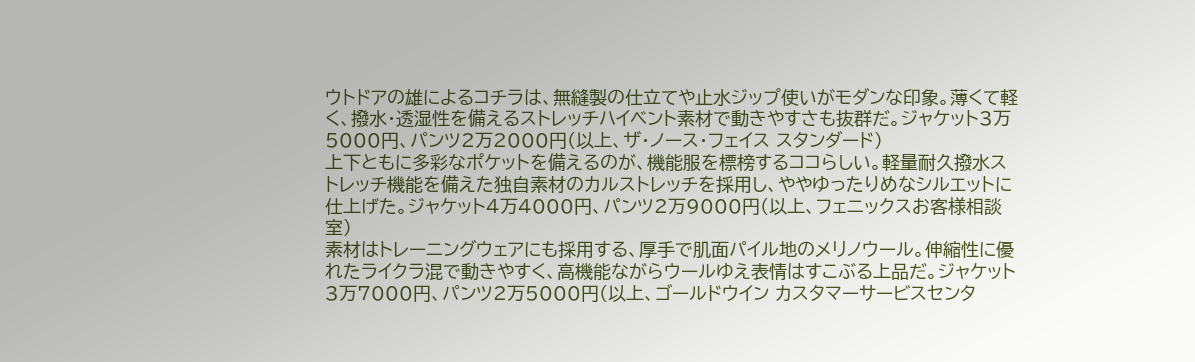ウトドアの雄によるコチラは、無縫製の仕立てや止水ジップ使いがモダンな印象。薄くて軽く、撥水・透湿性を備えるストレッチハイベント素材で動きやすさも抜群だ。ジャケット3万5000円、パンツ2万2000円(以上、ザ・ノース・フェイス スタンダード)
上下ともに多彩なポケットを備えるのが、機能服を標榜するココらしい。軽量耐久撥水ストレッチ機能を備えた独自素材のカルストレッチを採用し、ややゆったりめなシルエットに仕上げた。ジャケット4万4000円、パンツ2万9000円(以上、フェニックスお客様相談室)
素材はトレーニングウェアにも採用する、厚手で肌面パイル地のメリノウール。伸縮性に優れたライクラ混で動きやすく、高機能ながらウールゆえ表情はすこぶる上品だ。ジャケット3万7000円、パンツ2万5000円(以上、ゴールドウイン カスタマーサービスセンタ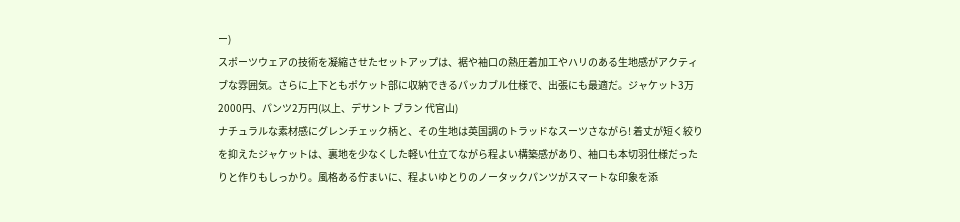ー)
スポーツウェアの技術を凝縮させたセットアップは、裾や袖口の熱圧着加工やハリのある生地感がアクティブな雰囲気。さらに上下ともポケット部に収納できるパッカブル仕様で、出張にも最適だ。ジャケット3万2000円、パンツ2万円(以上、デサント ブラン 代官山)
ナチュラルな素材感にグレンチェック柄と、その生地は英国調のトラッドなスーツさながら! 着丈が短く絞りを抑えたジャケットは、裏地を少なくした軽い仕立てながら程よい構築感があり、袖口も本切羽仕様だったりと作りもしっかり。風格ある佇まいに、程よいゆとりのノータックパンツがスマートな印象を添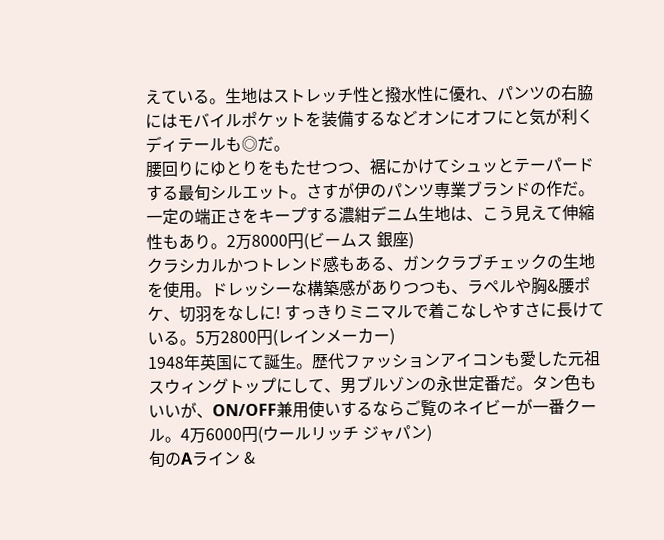えている。生地はストレッチ性と撥水性に優れ、パンツの右脇にはモバイルポケットを装備するなどオンにオフにと気が利くディテールも◎だ。
腰回りにゆとりをもたせつつ、裾にかけてシュッとテーパードする最旬シルエット。さすが伊のパンツ専業ブランドの作だ。一定の端正さをキープする濃紺デニム生地は、こう見えて伸縮性もあり。2万8000円(ビームス 銀座)
クラシカルかつトレンド感もある、ガンクラブチェックの生地を使用。ドレッシーな構築感がありつつも、ラペルや胸&腰ポケ、切羽をなしに! すっきりミニマルで着こなしやすさに長けている。5万2800円(レインメーカー)
1948年英国にて誕生。歴代ファッションアイコンも愛した元祖スウィングトップにして、男ブルゾンの永世定番だ。タン色もいいが、ON/OFF兼用使いするならご覧のネイビーが一番クール。4万6000円(ウールリッチ ジャパン)
旬のAライン &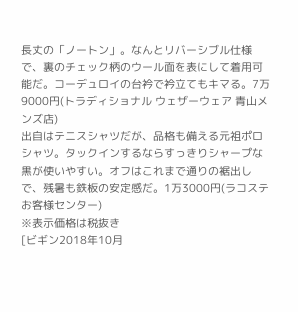長丈の「ノートン」。なんとリバーシブル仕様で、裏のチェック柄のウール面を表にして着用可能だ。コーデュロイの台衿で衿立てもキマる。7万9000円(トラディショナル ウェザーウェア 青山メンズ店)
出自はテニスシャツだが、品格も備える元祖ポロシャツ。タックインするならすっきりシャープな黒が使いやすい。オフはこれまで通りの裾出しで、残暑も鉄板の安定感だ。1万3000円(ラコステお客様センター)
※表示価格は税抜き
[ビギン2018年10月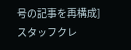号の記事を再構成]スタッフクレ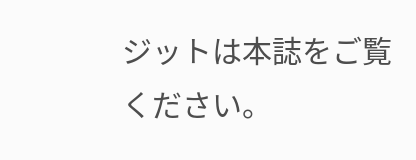ジットは本誌をご覧ください。